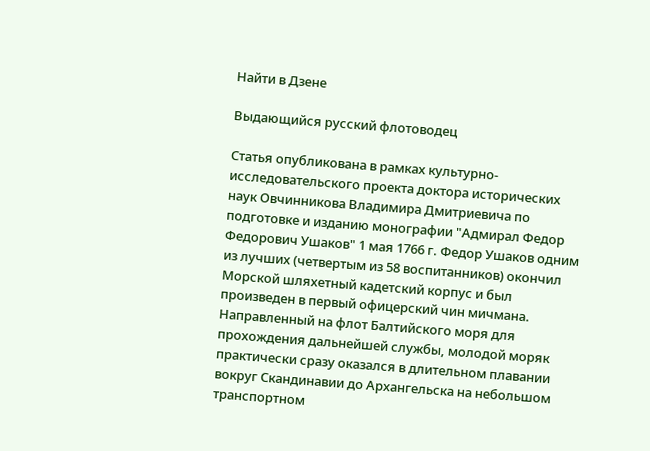Найти в Дзене

Выдающийся русский флотоводец

Статья опубликована в рамках культурно-исследовательского проекта доктора исторических наук Овчинникова Владимира Дмитриевича по подготовке и изданию монографии "Адмирал Федор Федорович Ушаков" 1 мая 1766 г. Федор Ушаков одним из лучших (четвертым из 58 воспитанников) окончил Морской шляхетный кадетский корпус и был произведен в первый офицерский чин мичмана. Направленный на флот Балтийского моря для прохождения дальнейшей службы, молодой моряк практически сразу оказался в длительном плавании вокруг Скандинавии до Архангельска на небольшом транспортном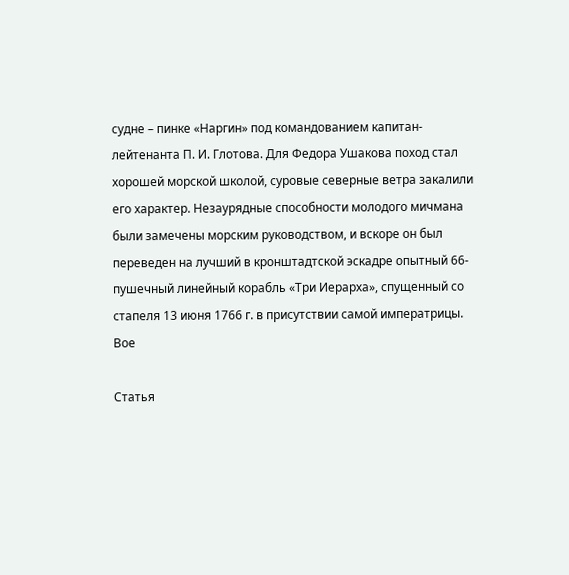судне – пинке «Наргин» под командованием капитан-лейтенанта П. И. Глотова. Для Федора Ушакова поход стал хорошей морской школой, суровые северные ветра закалили его характер. Незаурядные способности молодого мичмана были замечены морским руководством, и вскоре он был переведен на лучший в кронштадтской эскадре опытный 66-пушечный линейный корабль «Три Иерарха», спущенный со стапеля 13 июня 1766 г. в присутствии самой императрицы. Вое

Статья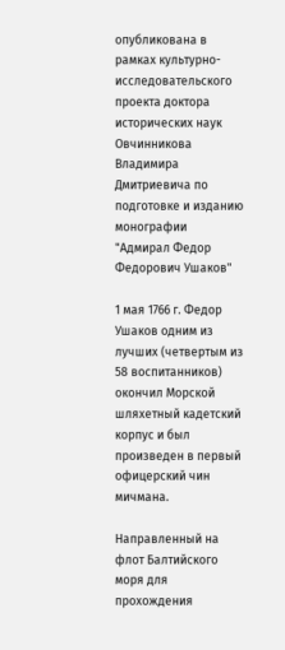опубликована в рамках культурно-исследовательского проекта доктора исторических наук Овчинникова Владимира Дмитриевича по подготовке и изданию монографии "Адмирал Федор Федорович Ушаков"

1 мая 1766 г. Федор Ушаков одним из лучших (четвертым из 58 воспитанников) окончил Морской шляхетный кадетский корпус и был произведен в первый офицерский чин мичмана.

Направленный на флот Балтийского моря для прохождения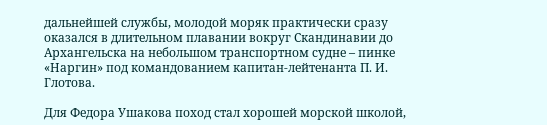дальнейшей службы, молодой моряк практически сразу оказался в длительном плавании вокруг Скандинавии до Архангельска на небольшом транспортном судне – пинке «Наргин» под командованием капитан-лейтенанта П. И. Глотова.

Для Федора Ушакова поход стал хорошей морской школой,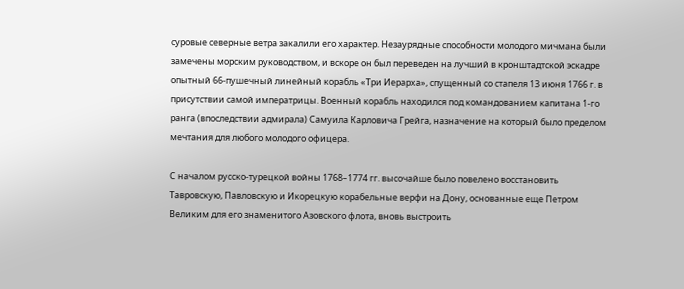суровые северные ветра закалили его характер. Незаурядные способности молодого мичмана были замечены морским руководством, и вскоре он был переведен на лучший в кронштадтской эскадре опытный 66-пушечный линейный корабль «Три Иерарха», спущенный со стапеля 13 июня 1766 г. в присутствии самой императрицы. Военный корабль находился под командованием капитана 1-го ранга (впоследствии адмирала) Самуила Карловича Грейга, назначение на который было пределом мечтания для любого молодого офицера.

С началом русско-турецкой войны 1768–1774 гг. высочайше было повелено восстановить Тавровскую, Павловскую и Икорецкую корабельные верфи на Дону, основанные еще Петром Великим для его знаменитого Азовского флота, вновь выстроить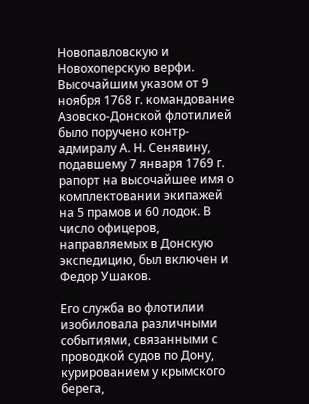Новопавловскую и Новохоперскую верфи. Высочайшим указом от 9 ноября 1768 г. командование Азовско-Донской флотилией было поручено контр-адмиралу А. Н. Сенявину, подавшему 7 января 1769 г. рапорт на высочайшее имя о комплектовании экипажей на 5 прамов и 60 лодок. В число офицеров, направляемых в Донскую экспедицию, был включен и Федор Ушаков.

Его служба во флотилии изобиловала различными событиями, связанными с проводкой судов по Дону, курированием у крымского берега,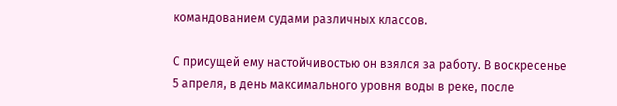командованием судами различных классов.

С присущей ему настойчивостью он взялся за работу. В воскресенье 5 апреля, в день максимального уровня воды в реке, после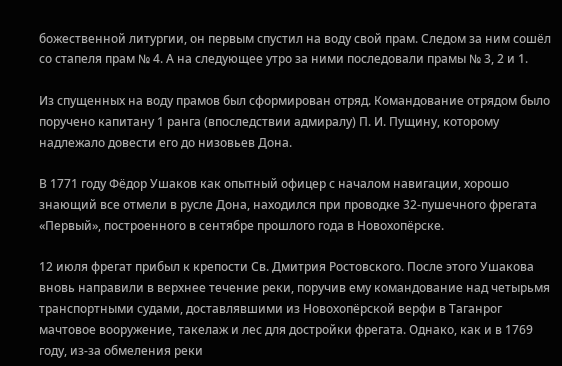божественной литургии, он первым спустил на воду свой прам. Следом за ним сошёл со стапеля прам № 4. А на следующее утро за ними последовали прамы № 3, 2 и 1.

Из спущенных на воду прамов был сформирован отряд. Командование отрядом было поручено капитану 1 ранга (впоследствии адмиралу) П. И. Пущину, которому надлежало довести его до низовьев Дона.

В 1771 году Фёдор Ушаков как опытный офицер с началом навигации, хорошо знающий все отмели в русле Дона, находился при проводке 32-пушечного фрегата «Первый», построенного в сентябре прошлого года в Новохопёрске.

12 июля фрегат прибыл к крепости Св. Дмитрия Ростовского. После этого Ушакова вновь направили в верхнее течение реки, поручив ему командование над четырьмя транспортными судами, доставлявшими из Новохопёрской верфи в Таганрог мачтовое вооружение, такелаж и лес для достройки фрегата. Однако, как и в 1769 году, из-за обмеления реки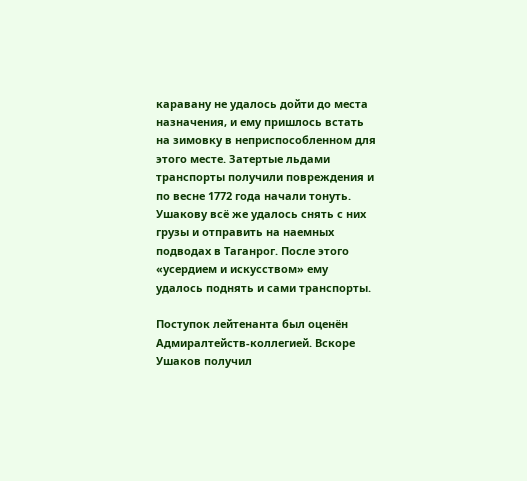каравану не удалось дойти до места назначения, и ему пришлось встать на зимовку в неприспособленном для этого месте. Затертые льдами транспорты получили повреждения и по весне 1772 года начали тонуть. Ушакову всё же удалось снять с них грузы и отправить на наемных подводах в Таганрог. После этого «усердием и искусством» ему удалось поднять и сами транспорты.

Поступок лейтенанта был оценён Адмиралтейств-коллегией. Вскоре Ушаков получил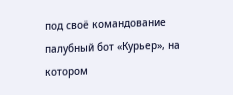под своё командование палубный бот «Курьер», на котором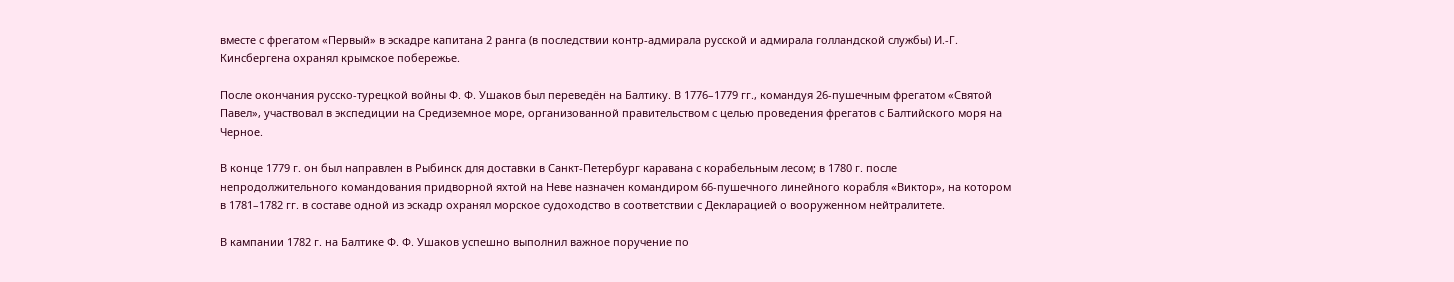вместе с фрегатом «Первый» в эскадре капитана 2 ранга (в последствии контр-адмирала русской и адмирала голландской службы) И.-Г. Кинсбергена охранял крымское побережье.

После окончания русско-турецкой войны Ф. Ф. Ушаков был переведён на Балтику. В 1776–1779 гг., командуя 26-пушечным фрегатом «Святой Павел», участвовал в экспедиции на Средиземное море, организованной правительством с целью проведения фрегатов с Балтийского моря на Черное.

В конце 1779 г. он был направлен в Рыбинск для доставки в Санкт-Петербург каравана с корабельным лесом; в 1780 г. после непродолжительного командования придворной яхтой на Неве назначен командиром 66-пушечного линейного корабля «Виктор», на котором в 1781–1782 гг. в составе одной из эскадр охранял морское судоходство в соответствии с Декларацией о вооруженном нейтралитете.

В кампании 1782 г. на Балтике Ф. Ф. Ушаков успешно выполнил важное поручение по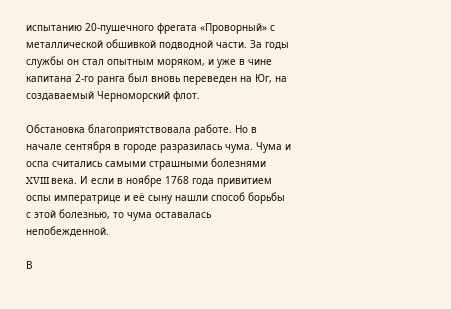испытанию 20-пушечного фрегата «Проворный» с металлической обшивкой подводной части. За годы службы он стал опытным моряком, и уже в чине капитана 2-го ранга был вновь переведен на Юг, на создаваемый Черноморский флот.

Обстановка благоприятствовала работе. Но в начале сентября в городе разразилась чума. Чума и оспа считались самыми страшными болезнями XVIII века. И если в ноябре 1768 года привитием оспы императрице и её сыну нашли способ борьбы с этой болезнью, то чума оставалась непобежденной.

В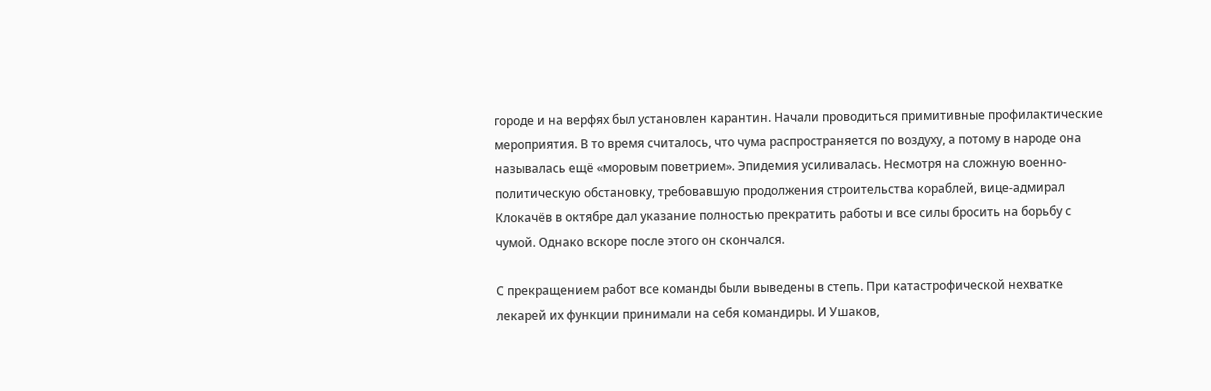городе и на верфях был установлен карантин. Начали проводиться примитивные профилактические мероприятия. В то время считалось, что чума распространяется по воздуху, а потому в народе она называлась ещё «моровым поветрием». Эпидемия усиливалась. Несмотря на сложную военно-политическую обстановку, требовавшую продолжения строительства кораблей, вице-адмирал Клокачёв в октябре дал указание полностью прекратить работы и все силы бросить на борьбу с чумой. Однако вскоре после этого он скончался.

С прекращением работ все команды были выведены в степь. При катастрофической нехватке лекарей их функции принимали на себя командиры. И Ушаков,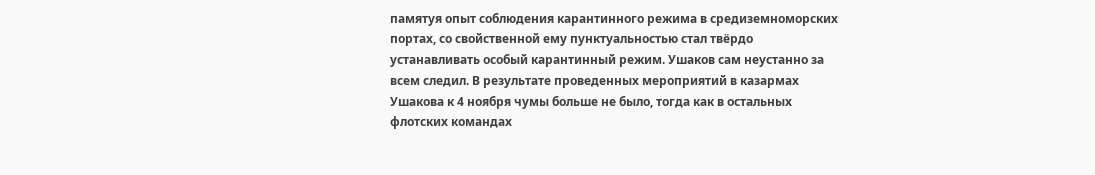памятуя опыт соблюдения карантинного режима в средиземноморских портах, со свойственной ему пунктуальностью стал твёрдо устанавливать особый карантинный режим. Ушаков сам неустанно за всем следил. В результате проведенных мероприятий в казармах Ушакова к 4 ноября чумы больше не было, тогда как в остальных флотских командах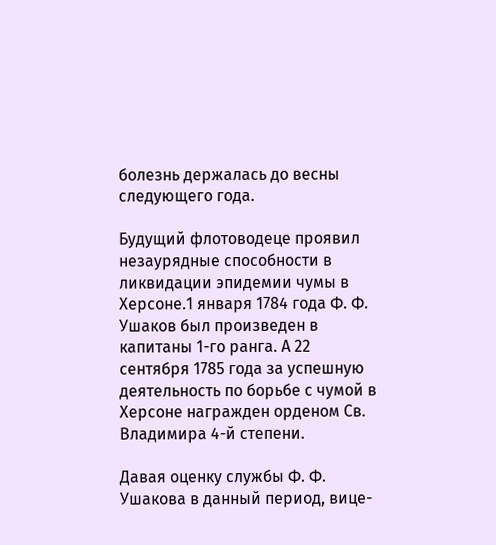болезнь держалась до весны следующего года.

Будущий флотоводеце проявил незаурядные способности в ликвидации эпидемии чумы в Херсоне.1 января 1784 года Ф. Ф. Ушаков был произведен в капитаны 1-го ранга. А 22 сентября 1785 года за успешную деятельность по борьбе с чумой в Херсоне награжден орденом Св. Владимира 4-й степени.

Давая оценку службы Ф. Ф. Ушакова в данный период, вице-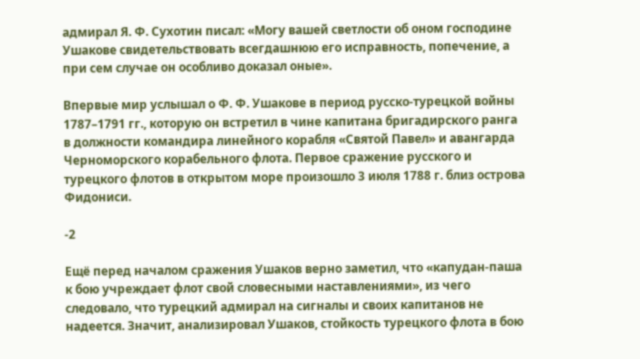адмирал Я. Ф. Сухотин писал: «Могу вашей светлости об оном господине Ушакове свидетельствовать всегдашнюю его исправность, попечение, а при сем случае он особливо доказал оные».

Впервые мир услышал о Ф. Ф. Ушакове в период русско-турецкой войны 1787–1791 гг., которую он встретил в чине капитана бригадирского ранга в должности командира линейного корабля «Святой Павел» и авангарда Черноморского корабельного флота. Первое сражение русского и турецкого флотов в открытом море произошло 3 июля 1788 г. близ острова Фидониси.

-2

Ещё перед началом сражения Ушаков верно заметил, что «капудан-паша к бою учреждает флот свой словесными наставлениями», из чего следовало, что турецкий адмирал на сигналы и своих капитанов не надеется. Значит, анализировал Ушаков, стойкость турецкого флота в бою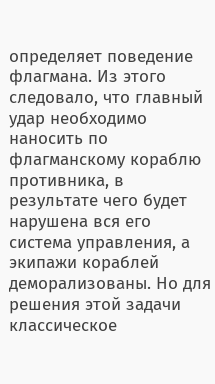определяет поведение флагмана. Из этого следовало, что главный удар необходимо наносить по флагманскому кораблю противника, в результате чего будет нарушена вся его система управления, а экипажи кораблей деморализованы. Но для решения этой задачи классическое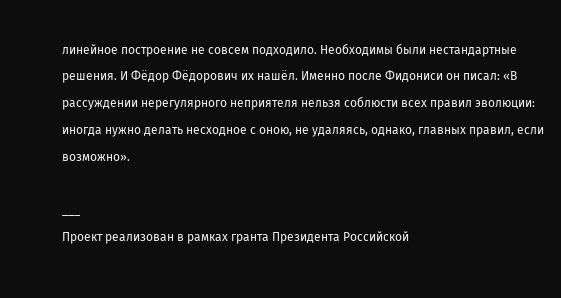линейное построение не совсем подходило. Необходимы были нестандартные решения. И Фёдор Фёдорович их нашёл. Именно после Фидониси он писал: «В рассуждении нерегулярного неприятеля нельзя соблюсти всех правил эволюции: иногда нужно делать несходное с оною, не удаляясь, однако, главных правил, если возможно».

___
Проект реализован в рамках гранта Президента Российской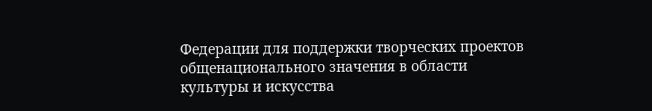Федерации для поддержки творческих проектов общенационального значения в области культуры и искусства